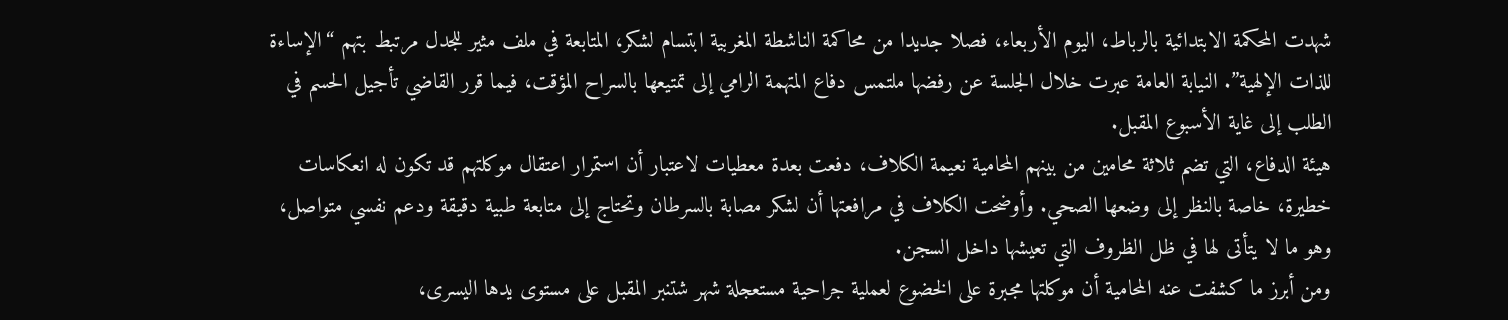شهدت المحكمة الابتدائية بالرباط، اليوم الأربعاء، فصلا جديدا من محاكمة الناشطة المغربية ابتسام لشكر، المتابعة في ملف مثير للجدل مرتبط بتهم “الإساءة للذات الإلهية”. النيابة العامة عبرت خلال الجلسة عن رفضها ملتمس دفاع المتهمة الرامي إلى تمتيعها بالسراح المؤقت، فيما قرر القاضي تأجيل الحسم في الطلب إلى غاية الأسبوع المقبل.
هيئة الدفاع، التي تضم ثلاثة محامين من بينهم المحامية نعيمة الكلاف، دفعت بعدة معطيات لاعتبار أن استمرار اعتقال موكلتهم قد تكون له انعكاسات خطيرة، خاصة بالنظر إلى وضعها الصحي. وأوضحت الكلاف في مرافعتها أن لشكر مصابة بالسرطان وتحتاج إلى متابعة طبية دقيقة ودعم نفسي متواصل، وهو ما لا يتأتى لها في ظل الظروف التي تعيشها داخل السجن.
ومن أبرز ما كشفت عنه المحامية أن موكلتها مجبرة على الخضوع لعملية جراحية مستعجلة شهر شتنبر المقبل على مستوى يدها اليسرى،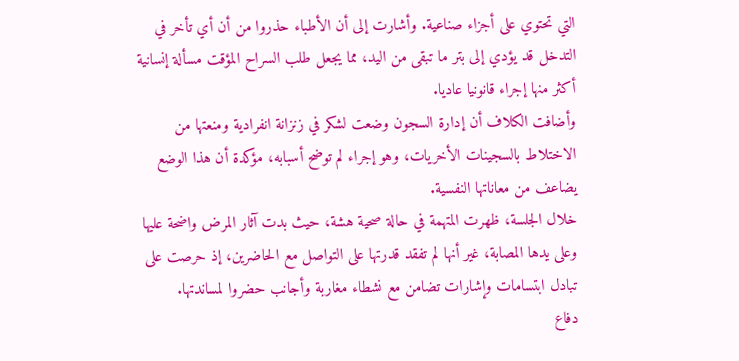التي تحتوي على أجزاء صناعية. وأشارت إلى أن الأطباء حذروا من أن أي تأخر في التدخل قد يؤدي إلى بتر ما تبقى من اليد، مما يجعل طلب السراح المؤقت مسألة إنسانية أكثر منها إجراء قانونيا عاديا.
وأضافت الكلاف أن إدارة السجون وضعت لشكر في زنزانة انفرادية ومنعتها من الاختلاط بالسجينات الأخريات، وهو إجراء لم توضح أسبابه، مؤكدة أن هذا الوضع يضاعف من معاناتها النفسية.
خلال الجلسة، ظهرت المتهمة في حالة صحية هشة، حيث بدت آثار المرض واضحة عليها وعلى يدها المصابة، غير أنها لم تفقد قدرتها على التواصل مع الحاضرين، إذ حرصت على تبادل ابتسامات وإشارات تضامن مع نشطاء مغاربة وأجانب حضروا لمساندتها.
دفاع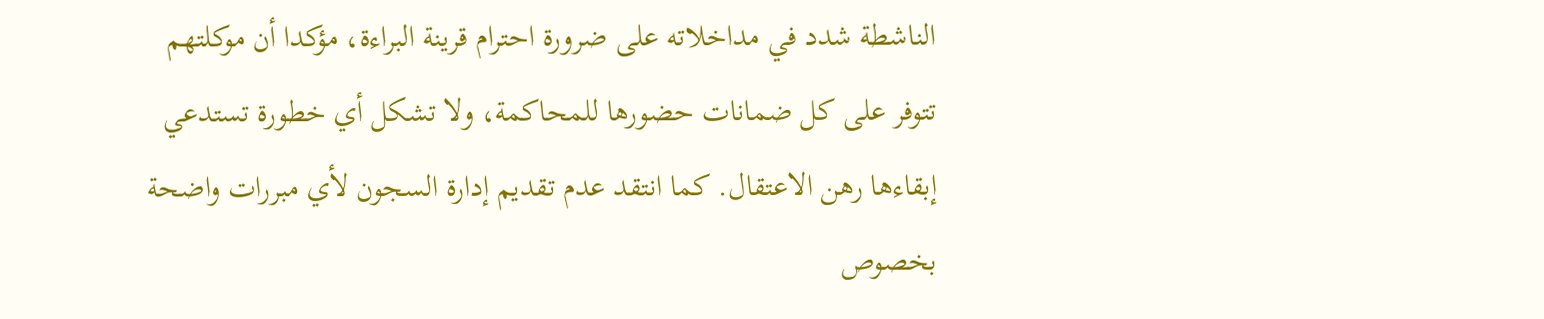الناشطة شدد في مداخلاته على ضرورة احترام قرينة البراءة، مؤكدا أن موكلتهم تتوفر على كل ضمانات حضورها للمحاكمة، ولا تشكل أي خطورة تستدعي إبقاءها رهن الاعتقال. كما انتقد عدم تقديم إدارة السجون لأي مبررات واضحة بخصوص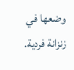وضعها في زنزانة فردية.